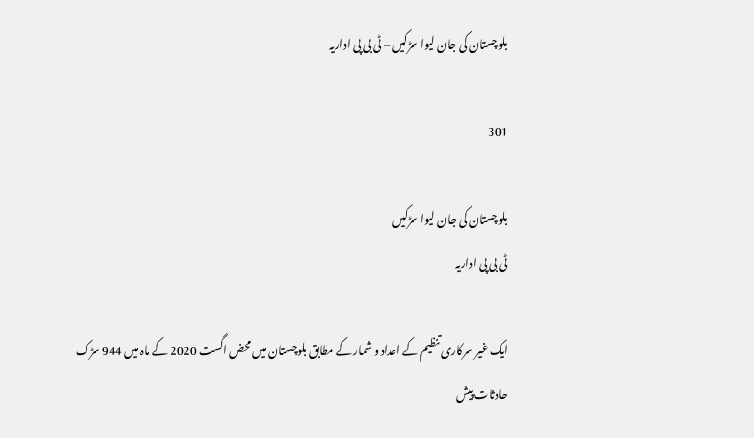بلوچستان کی جان لیوا سڑکیں – ٹی بی پی اداریہ

301

بلوچستان کی جان لیوا سڑکیں
ٹی بی پی اداریہ

ایک غیر سرکاری تنظیم کے اعداد و شمار کے مطابق بلوچستان میں محض اگست 2020 کے ماہ میں 944 سڑک حادثات پیش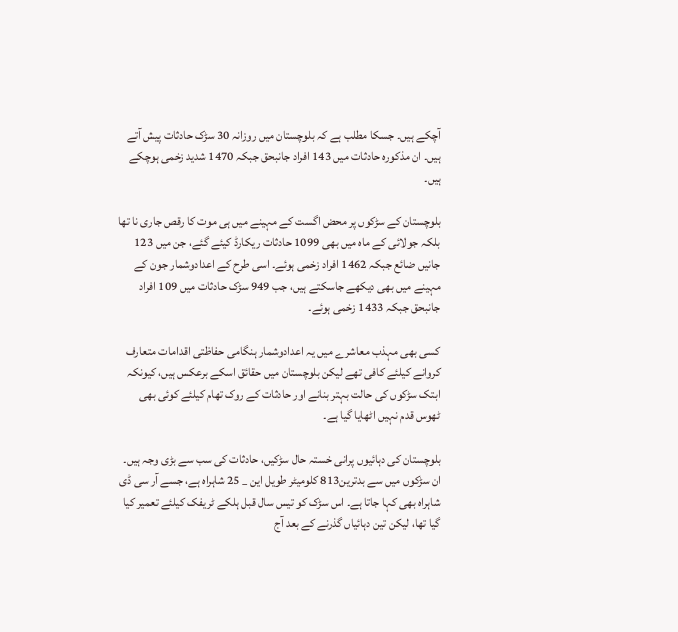آچکے ہیں۔ جسکا مطلب ہے کہ بلوچستان میں روزانہ 30 سڑک حادثات پیش آتے ہیں۔ ان مذکورہ حادثات میں 143 افراد جانبحق جبکہ 1470 شدید زخمی ہوچکے ہیں۔

بلوچستان کے سڑکوں پر محض اگست کے مہینے میں ہی موت کا رقص جاری نا تھا بلکہ جولائی کے ماہ میں بھی 1099 حادثات ریکارڈ کیئے گئے، جن میں 123 جانیں ضائع جبکہ 1462 افراد زخمی ہوئے۔ اسی طرح کے اعدادوشمار جون کے مہینے میں بھی دیکھے جاسکتے ہیں، جب 949 سڑک حادثات میں 109 افراد جانبحق جبکہ 1433 زخمی ہوئے۔

کسی بھی مہذب معاشرے میں یہ اعدادوشمار ہنگامی حفاظتی اقدامات متعارف کروانے کیلئے کافی تھے لیکن بلوچستان میں حقائق اسکے برعکس ہیں، کیونکہ ابتک سڑکوں کی حالت بہتر بنانے اور حادثات کے روک تھام کیلئے کوئی بھی ٹھوس قدم نہیں اٹھایا گیا ہے۔

بلوچستان کی دہائیوں پرانی خستہ حال سڑکیں، حادثات کی سب سے بڑی وجہ ہیں۔ ان سڑکوں میں سے بدترین813 کلومیٹر طویل این _ 25 شاہراہ ہے، جسے آر سی ڈی شاہراہ بھی کہا جاتا ہے۔ اس سڑک کو تیس سال قبل ہلکے ٹریفک کیلئے تعمیر کیا گیا تھا، لیکن تین دہائیاں گذرنے کے بعد آج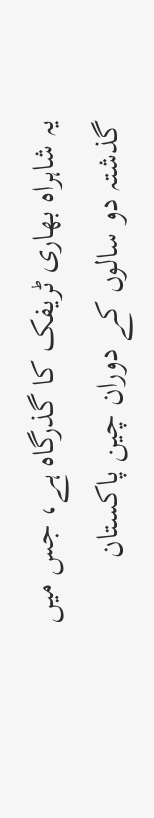یہ شاہراہ بھاری ٹریفک کا گذرگاہ ہے، جس میں گذشتہ دو سالوں کے دوران چین پاکستان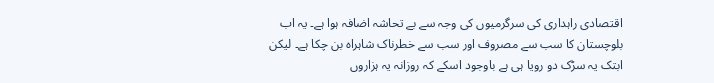اقتصادی راہداری کی سرگرمیوں کی وجہ سے بے تحاشہ اضافہ ہوا ہے۔ یہ اب بلوچستان کا سب سے مصروف اور سب سے خطرناک شاہراہ بن چکا ہے۔ لیکن ابتک یہ سڑک دو رویا ہی ہے باوجود اسکے کہ روزانہ یہ ہزاروں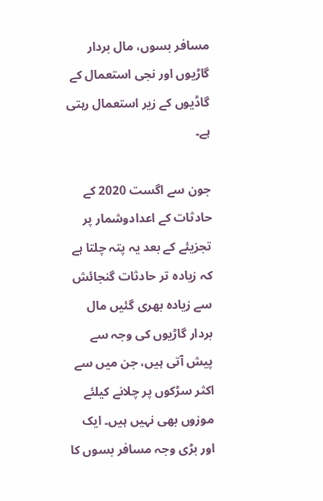مسافر بسوں، مال بردار گاڑیوں اور نجی استعمال کے گاڈیوں کے زیر استعمال رہتی ہے۔

جون سے اگست 2020 کے حادثات کے اعدادوشمار پر تجزیئے کے بعد یہ پتہ چلتا ہے کہ زیادہ تر حادثات گنجائش سے زیادہ بھری گئیں مال بردار گاڑیوں کی وجہ سے پیش آتی ہیں، جن میں سے اکثر سڑکوں پر چلانے کیلئے موزوں بھی نہیں ہیں۔ ایک اور بڑی وجہ مسافر بسوں کا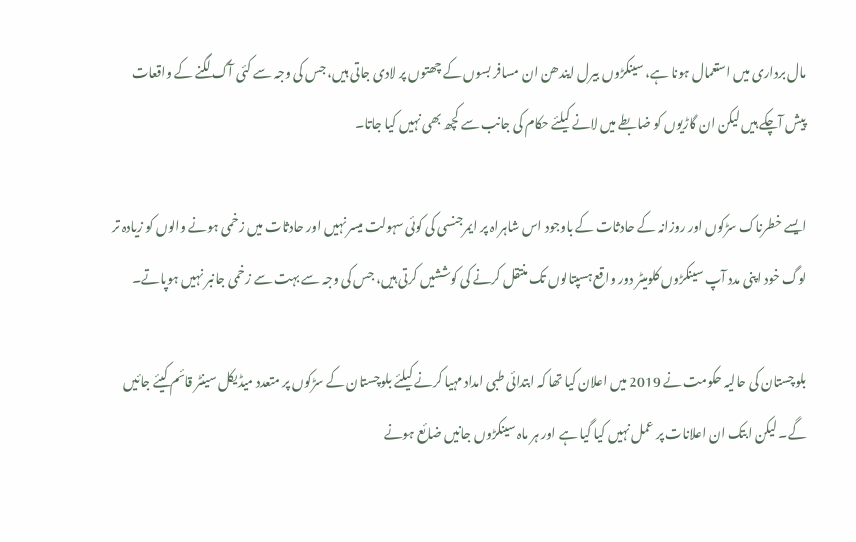مال برداری میں استعمال ہونا ہے، سینکڑوں بیرل ایندھن ان مسافر بسوں کے چھتوں پر لادی جاتی ہیں، جس کی وجہ سے کئی آگ لگنے کے واقعات پیش آچکے ہیں لیکن ان گاڑیوں کو ضابطے میں لانے کیلئے حکام کی جانب سے کچھ بھی نہیں کیا جاتا۔

ایسے خطرناک سڑکوں اور روزانہ کے حادثات کے باوجود اس شاہراہ پر ایمرجنسی کی کوئی سہولت میسر نہیں اور حادثات میں زخمی ہونے والوں کو زیادہ تر لوگ خود اپنی مدد آپ سینکڑوں کلومیٹر دور واقع ہسپتالوں تک منتقل کرنے کی کوششیں کرتی ہیں، جس کی وجہ سے بہت سے زخمی جانبر نہیں ہوپاتے۔

بلوچستان کی حالیہ حکومت نے 2019 میں اعلان کیا تھا کہ ابتدائی طبی امداد مہیا کرنے کیلئے بلوچستان کے سڑکوں پر متعدد میڈیکل سینٹر قائم کیئے جائیں گے۔ لیکن ابتک ان اعلانات پر عمل نہیں کیا گیا ہے اور ہر ماہ سینکڑوں جانیں ضائع ہونے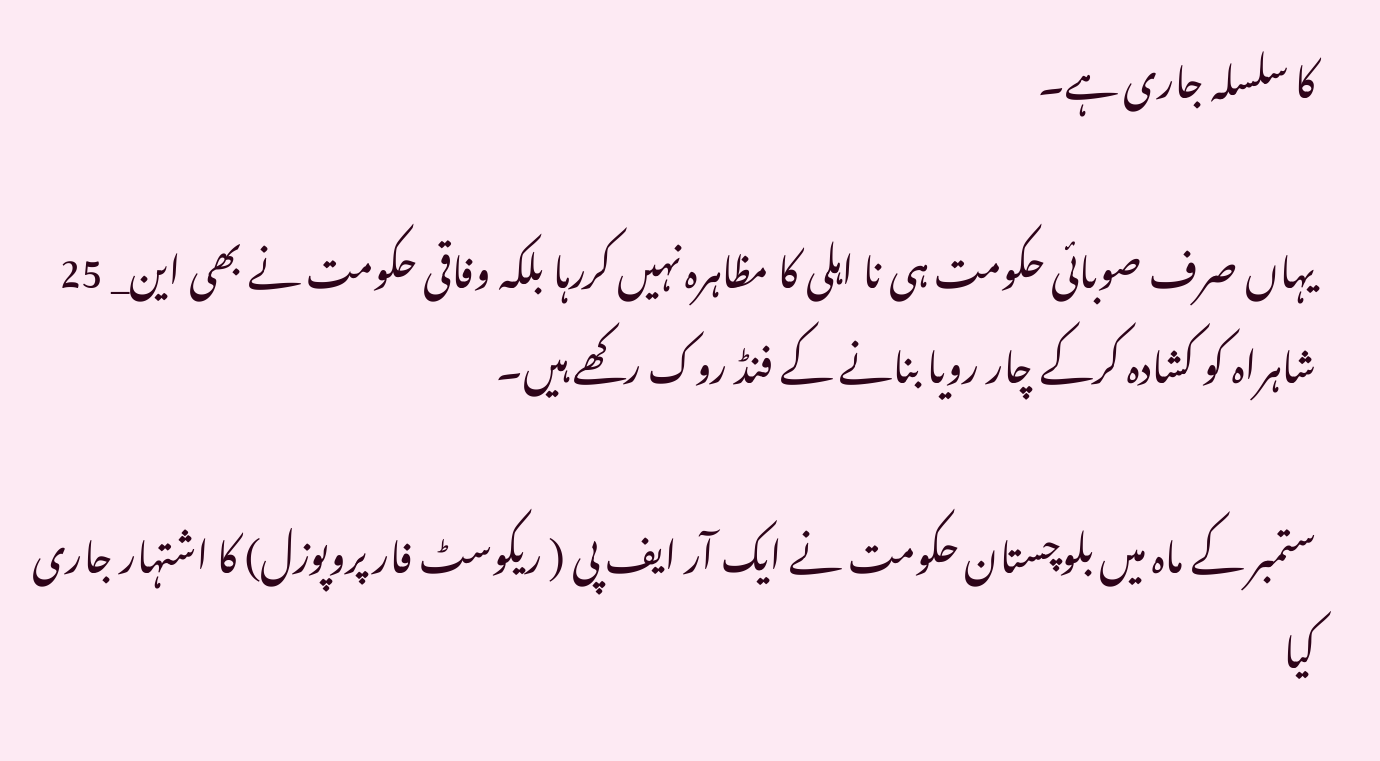کا سلسلہ جاری ہے۔

یہاں صرف صوبائی حکومت ہی نا اہلی کا مظاہرہ نہیں کررہا بلکہ وفاقی حکومت نے بھی این_ 25 شاہراہ کو کشادہ کرکے چار رویا بنانے کے فنڈ روک رکھے ہیں۔

ستمبر کے ماہ میں بلوچستان حکومت نے ایک آر ایف پی ( ریکوسٹ فار پروپوزل) کا اشتہار جاری کیا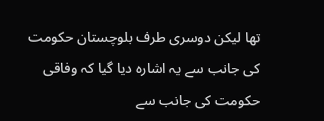تھا لیکن دوسری طرف بلوچستان حکومت کی جانب سے یہ اشارہ دیا گیا کہ وفاقی حکومت کی جانب سے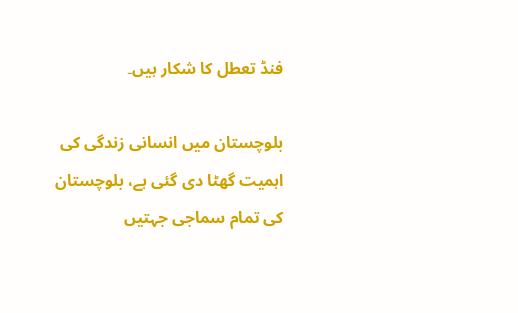فنڈ تعطل کا شکار ہیں۔

بلوچستان میں انسانی زندگی کی اہمیت گھٹا دی گئی ہے، بلوچستان کی تمام سماجی جہتیں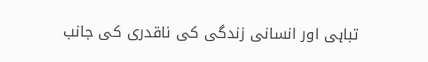تباہی اور انسانی زندگی کی ناقدری کی جانب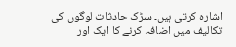اشارہ کرتی ہیں۔ سڑک حادثات لوگوں کی تکالیف میں اضافہ کرنے کا ایک اور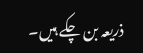ذریعہ بن چکے ہیں۔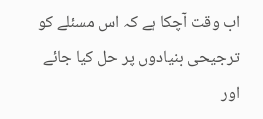اب وقت آچکا ہے کہ اس مسئلے کو ترجیحی بنیادوں پر حل کیا جائے اور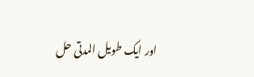اور ایک طویل المدتی حل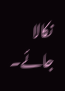نکالا جائے۔